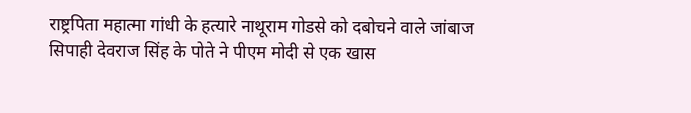राष्ट्रपिता महात्मा गांधी के हत्यारे नाथूराम गोडसे को दबोचने वाले जांबाज सिपाही देवराज सिंह के पोते ने पीएम मोदी से एक खास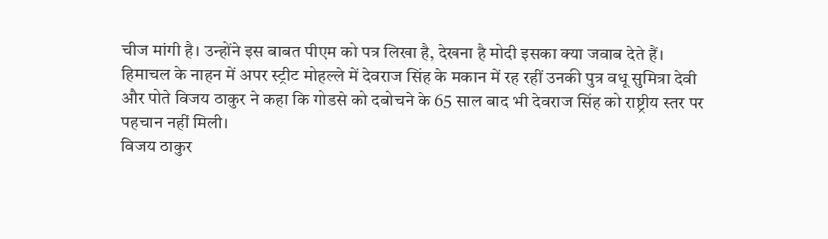चीज मांगी है। उन्होंने इस बाबत पीएम को पत्र लिखा है, देखना है मोदी इसका क्या जवाब देते हैं।
हिमाचल के नाहन में अपर स्ट्रीट मोहल्ले में देवराज सिंह के मकान में रह रहीं उनकी पुत्र वधू सुमित्रा देवी और पोते विजय ठाकुर ने कहा कि गोडसे को दबोचने के 65 साल बाद भी देवराज सिंह को राष्ट्रीय स्तर पर पहचान नहीं मिली।
विजय ठाकुर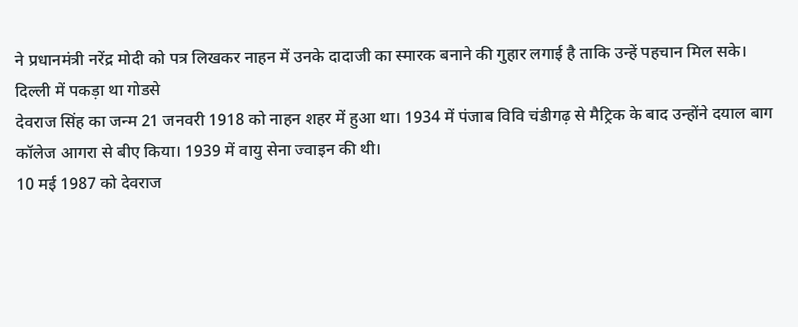ने प्रधानमंत्री नरेंद्र मोदी को पत्र लिखकर नाहन में उनके दादाजी का स्मारक बनाने की गुहार लगाई है ताकि उन्हें पहचान मिल सके।
दिल्ली में पकड़ा था गोडसे
देवराज सिंह का जन्म 21 जनवरी 1918 को नाहन शहर में हुआ था। 1934 में पंजाब विवि चंडीगढ़ से मैट्रिक के बाद उन्होंने दयाल बाग कॉलेज आगरा से बीए किया। 1939 में वायु सेना ज्वाइन की थी।
10 मई 1987 को देवराज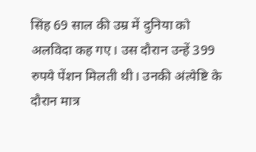सिंह 69 साल की उम्र में दुनिया को अलविदा कह गए। उस दौरान उन्हें 399 रुपये पेंशन मिलती थी। उनकी अंत्येष्टि के दौरान मात्र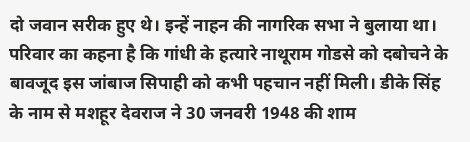दो जवान सरीक हुए थे। इन्हें नाहन की नागरिक सभा ने बुलाया था।
परिवार का कहना है कि गांधी के हत्यारे नाथूराम गोडसे को दबोचने के बावजूद इस जांबाज सिपाही को कभी पहचान नहीं मिली। डीके सिंह के नाम से मशहूर देवराज ने 30 जनवरी 1948 की शाम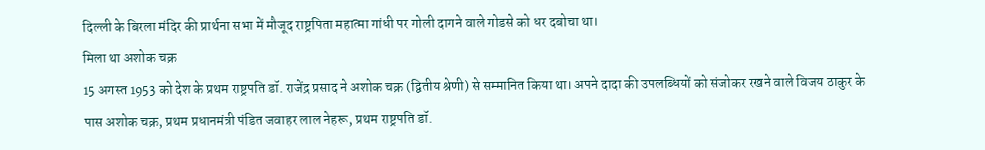दिल्ली के बिरला मंदिर की प्रार्थना सभा में मौजूद राष्ट्रपिता महात्मा गांधी पर गोली दागने वाले गोडसे को धर दबोचा था।
मिला था अशोक चक्र
15 अगस्त 1953 को देश के प्रथम राष्ट्रपति डॉ. राजेंद्र प्रसाद ने अशोक चक्र (द्वितीय श्रेणी) से सम्मानित किया था। अपने दादा की उपलब्धियों को संजोकर रखने वाले विजय ठाकुर के पास अशोक चक्र, प्रथम प्रधानमंत्री पंडित जवाहर लाल नेहरू, प्रथम राष्ट्रपति डॉ.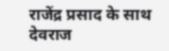राजेंद्र प्रसाद के साथ देवराज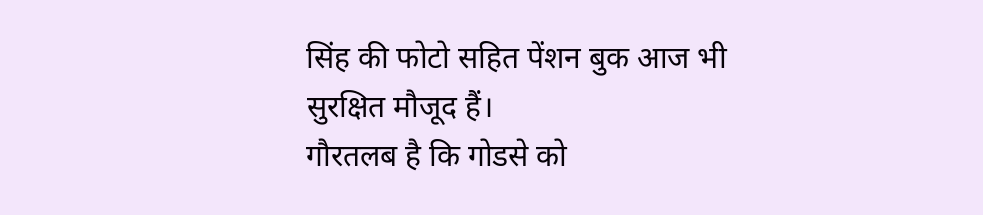सिंह की फोटो सहित पेंशन बुक आज भी सुरक्षित मौजूद हैं।
गौरतलब है कि गोडसे को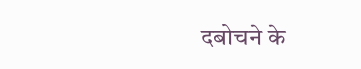दबोचने के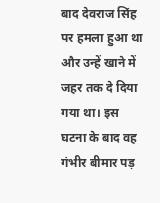बाद देवराज सिंह पर हमला हुआ था और उन्हें खाने में जहर तक दे दिया गया था। इस घटना के बाद वह गंभीर बीमार पड़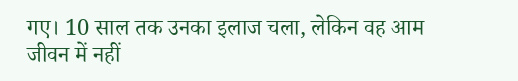गए। 10 साल तक उनका इलाज चला, लेकिन वह आम जीवन में नहीं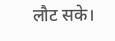लौट सके।